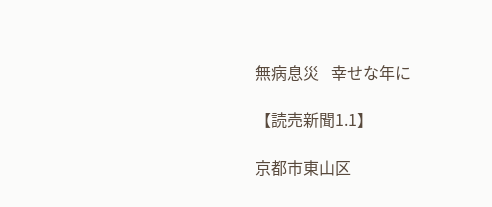無病息災   幸せな年に

【読売新聞1.1】

京都市東山区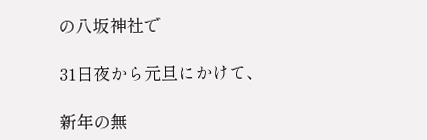の八坂神社で

31日夜から元旦にかけて、

新年の無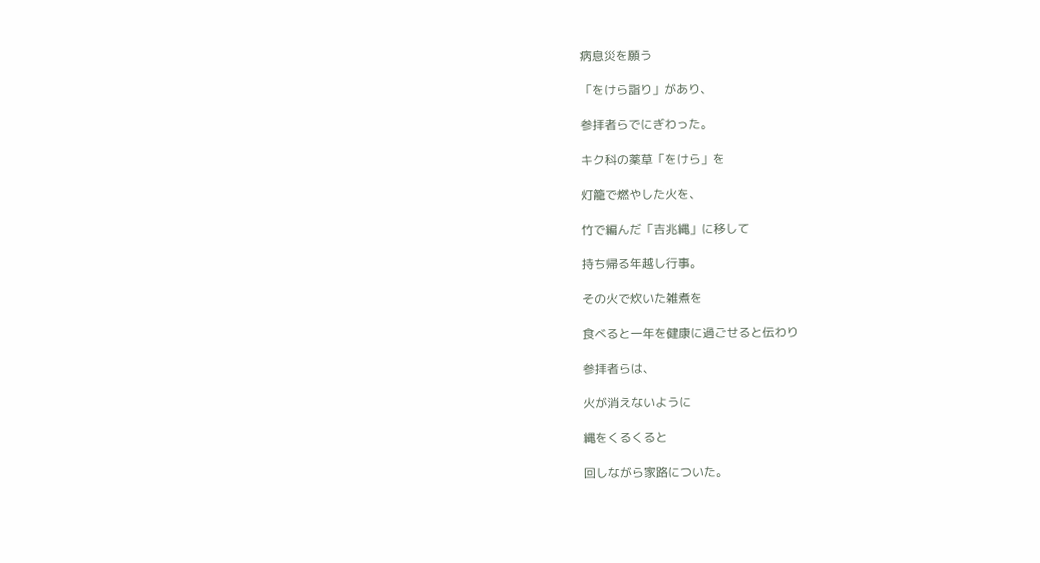病息災を願う

「をけら詣り」があり、

参拝者らでにぎわった。

キク科の薬草「をけら」を

灯籠で燃やした火を、

竹で編んだ「吉兆縄」に移して

持ち帰る年越し行事。

その火で炊いた雑煮を

食べると一年を健康に過ごせると伝わり

参拝者らは、

火が消えないように

縄をくるくると

回しながら家路についた。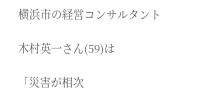横浜市の経営コンサルタント

木村英一さん(59)は

「災害が相次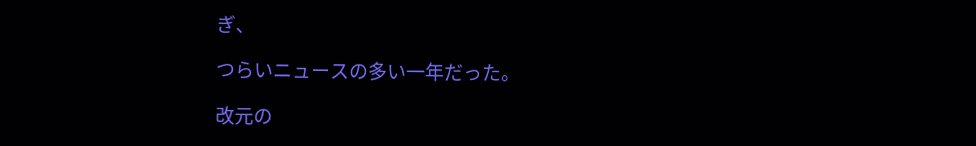ぎ、

つらいニュースの多い一年だった。

改元の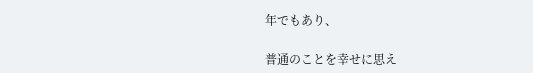年でもあり、

普通のことを幸せに思え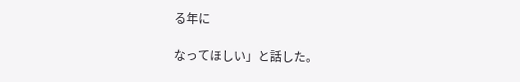る年に

なってほしい」と話した。